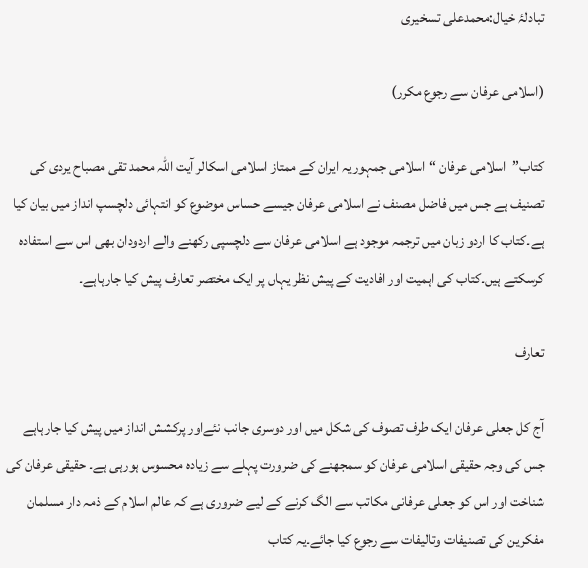تبادلۂ خیال:محمدعلی تسخیری

(اسلامی عرفان سے رجوع مکرر)

کتاب’’اسلامی عرفان ‘‘ اسلامی جمہوریہ ایران کے ممتاز اسلامی اسکالر آیت اللہ محمد تقی مصباح یردی کی تصنیف ہے جس میں فاضل مصنف نے اسلامی عرفان جیسے حساس موضوع کو انتہائی دلچسپ انداز میں بیان کیا ہے۔کتاب کا اردو زبان میں ترجمہ موجود ہے اسلامی عرفان سے دلچسپی رکھنے والے اردودان بھی اس سے استفادہ کرسکتے ہیں۔کتاب کی اہمیت اور افادیت کے پیش نظر یہاں پر ایک مختصر تعارف پیش کیا جارہاہے۔

تعارف

آج کل جعلی عرفان ایک طرف تصوف کی شکل میں اور دوسری جانب نئےاور پرکشش انداز میں پیش کیا جارہاہے جس کی وجہ حقیقی اسلامی عرفان کو سمجھنے کی ضرورت پہلے سے زیادہ محسوس ہورہی ہے۔ حقیقی عرفان کی شناخت اور اس کو جعلی عرفانی مکاتب سے الگ کرنے کے لیے ضروری ہے کہ عالم اسلام کے ذمہ دار مسلمان مفکرین کی تصنیفات وتالیفات سے رجوع کیا جائے۔یہ کتاب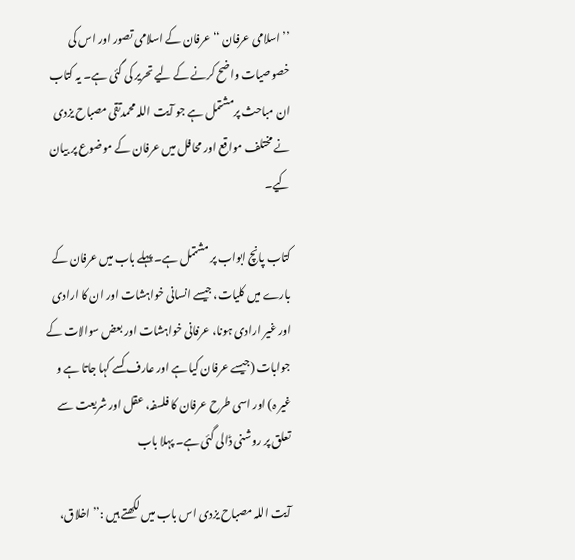’’اسلامی عرفان ‘‘ عرفان کے اسلامی تصور اور اس کی خصوصیات واضح کرنے کے لیے تحریر کی گئی ہے۔ یہ کتاب ان مباحث پرمشتمل ہے جو آیت اللہ محمدتقی مصباح یزدی نے مختلف مواقع اور محافل میں عرفان کے موضوع پر بیان کیے۔

کتاب پانچ ابواب پر مشتمل ہے۔ پہلے باب میں عرفان کے بارے میں کلیات، جیسے انسانی خواہشات اور ان کا ارادی اور غیر ارادی ہونا، عرفانی خواہشات اور بعض سوالات کے جوابات (جیسے عرفان کیا ہے اور عارف کسے کہا جاتا ہے و غیر ہ) اور اسی طرح عرفان کا فلسفہ، عقل اور شریعت سے تعلق پر روشنی ڈالی گئی ہے۔ پہلا باب

آیت اللہ مصباح یزدی اس باب میں لکھتے ہیں :’’ اخلاق،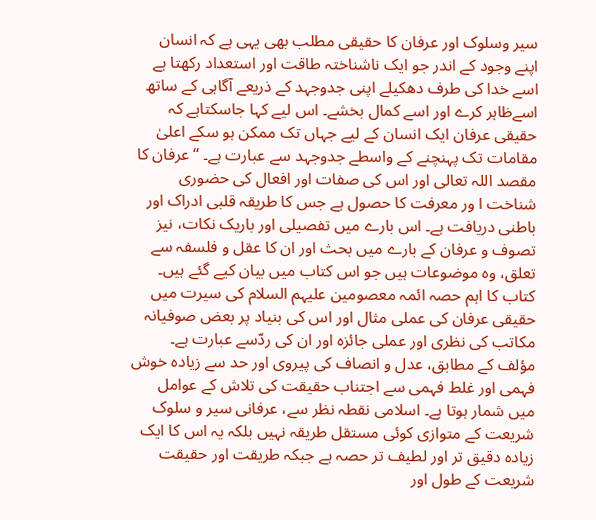سیر وسلوک اور عرفان کا حقیقی مطلب بھی یہی ہے کہ انسان اپنے وجود کے اندر جو ایک ناشناختہ طاقت اور استعداد رکھتا ہے اسے خدا کی طرف دھکیلے اپنی جدوجہد کے ذریعے آگاہی کے ساتھ اسےظاہر کرے اور اسے کمال بخشے۔ اس لیے کہا جاسکتاہے کہ حقیقی عرفان ایک انسان کے لیے جہاں تک ممکن ہو سکے اعلیٰ مقامات تک پہنچنے کے واسطے جدوجہد سے عبارت ہے۔ ‘‘ عرفان کا مقصد اللہ تعالی اور اس کی صفات اور افعال کی حضوری شناخت ا ور معرفت کا حصول ہے جس کا طریقہ قلبی ادراک اور باطنی دریافت ہے۔ اس بارے میں تفصیلی اور باریک نکات، نیز تصوف و عرفان کے بارے میں بحث اور ان کا عقل و فلسفہ سے تعلق، وہ موضوعات ہیں جو اس کتاب میں بیان کیے گئے ہیں۔ کتاب کا اہم حصہ ائمہ معصومین علیہم السلام کی سیرت میں حقیقی عرفان کی عملی مثال اور اس کی بنیاد پر بعض صوفیانہ مکاتب کی نظری اور عملی جائزہ اور ان کی ردّسے عبارت ہے۔ مؤلف کے مطابق، عدل و انصاف کی پیروی اور حد سے زیادہ خوش فہمی اور غلط فہمی سے اجتناب حقیقت کی تلاش کے عوامل میں شمار ہوتا ہے۔ اسلامی نقطہ نظر سے، عرفانی سیر و سلوک شریعت کے متوازی کوئی مستقل طریقہ نہیں بلکہ یہ اس کا ایک زیادہ دقیق تر اور لطیف تر حصہ ہے جبکہ طریقت اور حقیقت شریعت کے طول اور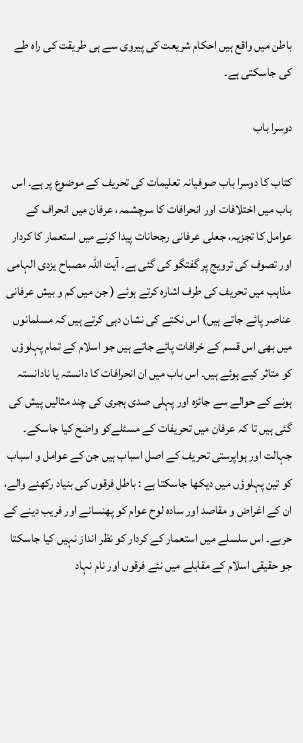باطن میں واقع ہیں احکام شریعت کی پیروی سے ہی طریقت کی راہ طے کی جاسکتی ہے۔

دوسرا باب

کتاب کا دوسرا باب صوفیانہ تعلیمات کی تحریف کے موضوع پر ہے۔ اس باب میں اختلافات اور انحرافات کا سرچشمہ، عرفان میں انحراف کے عوامل کا تجزیہ، جعلی عرفانی رجحانات پیدا کرنے میں استعمار کا کردار اور تصوف کی ترویج پر گفتگو کی گئی ہے۔ آیت اللہ مصباح یزدی الہامی مذاہب میں تحریف کی طرف اشارہ کرتے ہوئے ( جن میں کم و بیش عرفانی عناصر پائے جاتے ہیں) اس نکتے کی نشان دہی کرتے ہیں کہ مسلمانوں میں بھی اس قسم کے خرافات پائے جاتے ہیں جو اسلام کے تمام پہلوؤں کو متاثر کیے ہوئے ہیں۔ اس باب میں ان انحرافات کا دانستہ یا نادانستہ ہونے کے حوالے سے جائزہ اور پہلی صدی ہجری کی چند مثالیں پیش کی گئی ہیں تا کہ عرفان میں تحریفات کے مسئلےکو واضح کیا جاسکے۔ جہالت اور ہواپرستی تحریف کے اصل اسباب ہیں جن کے عوامل و اسباب کو تین پہلوؤں میں دیکھا جاسکتا ہے : باطل فرقوں کی بنیاد رکھنے والے، ان کے اغراض و مقاصد اور سادہ لوح عوام کو پھنسانے اور فریب دینے کے حربے۔ اس سلسلے میں استعمار کے کردار کو نظر انداز نہیں کیا جاسکتا جو حقیقی اسلام کے مقابلے میں نئے فرقوں اور نام نہاد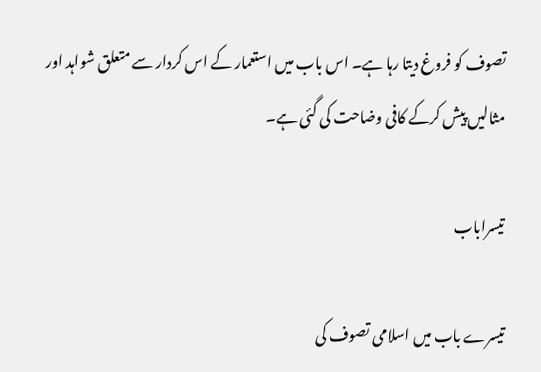تصوف کو فروغ دیتا رہا ہے۔ اس باب میں استعمار کے اس کردار سے متعلق شواہد اور مثالیں پیش کرکے کافی وضاحت کی گئی ہے۔

تیسراباب

تیسرے باب میں اسلامی تصوف کی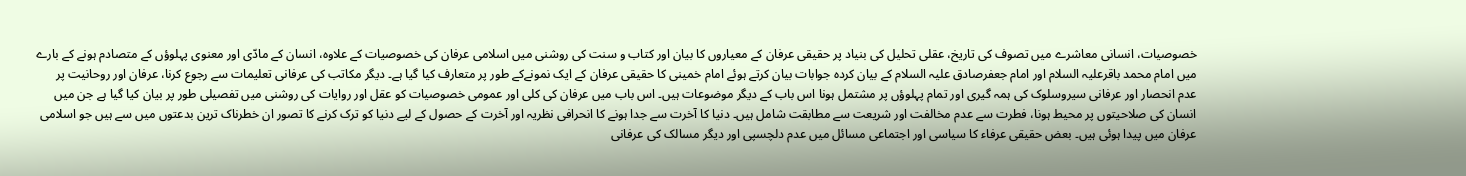خصوصیات، انسانی معاشرے میں تصوف کی تاریخ، عقلی تحلیل کی بنیاد پر حقیقی عرفان کے معیاروں کا بیان اور کتاب و سنت کی روشنی میں اسلامی عرفان کی خصوصیات کے علاوہ، انسان کے مادّی اور معنوی پہلوؤں کے متصادم ہونے کے بارے میں امام محمد باقرعلیہ السلام اور امام جعفرصادق علیہ السلام کے بیان کردہ جوابات بیان کرتے ہوئے امام خمینی کا حقیقی عرفان کے ایک نمونےکے طور پر متعارف کیا گیا ہے۔ دیگر مکاتب کی عرفانی تعلیمات سے رجوع کرنا، عرفان اور روحانیت پر عدم انحصار اور عرفانی سیروسلوک کی ہمہ گیری اور تمام پہلوؤں پر مشتمل ہونا اس باب کے دیگر موضوعات ہیں۔ اس باب میں عرفان کی کلی اور عمومی خصوصیات کو عقل اور روایات کی روشنی میں تفصیلی طور پر بیان کیا گیا ہے جن میں انسان کی صلاحیتوں پر محیط ہونا، فطرت سے عدم مخالفت اور شریعت سے مطابقت شامل ہیں۔ دنیا کا آخرت سے جدا ہونے کا انحرافی نظریہ اور آخرت کے حصول کے لیے دنیا کو ترک کرنے کا تصور ان خطرناک ترین بدعتوں میں سے ہیں جو اسلامی عرفان میں پیدا ہوئی ہیں۔ بعض حقیقی عرفاء کا سیاسی اور اجتماعی مسائل میں عدم دلچسپی اور دیگر مسالک کی عرفانی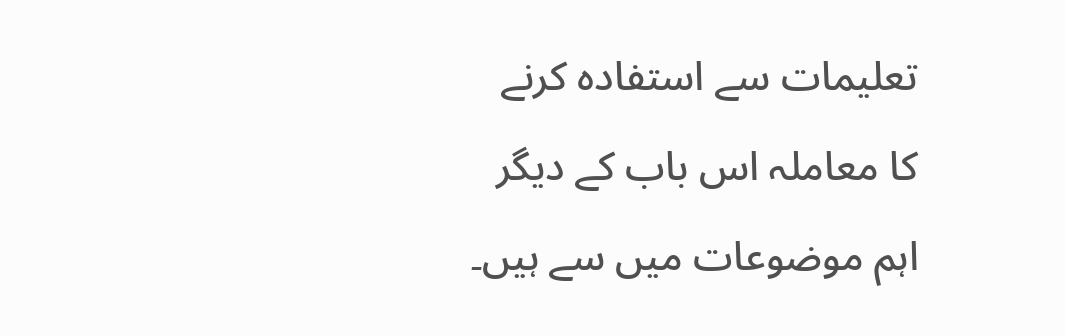تعلیمات سے استفادہ کرنے کا معاملہ اس باب کے دیگر اہم موضوعات میں سے ہیں۔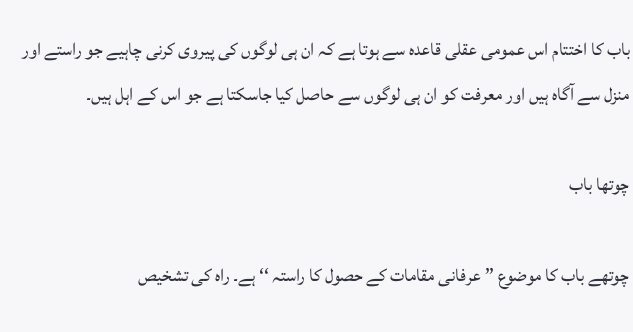باب کا اختتام اس عمومی عقلی قاعدہ سے ہوتا ہے کہ ان ہی لوگوں کی پیروی کرنی چاہیے جو راستے اور منزل سے آگاہ ہیں اور معرفت کو ان ہی لوگوں سے حاصل کیا جاسکتا ہے جو اس کے اہل ہیں۔

چوتھا باب

چوتھے باب کا موضوع ’’ عرفانی مقامات کے حصول کا راستہ ‘‘ ہے۔ راہ کی تشخیص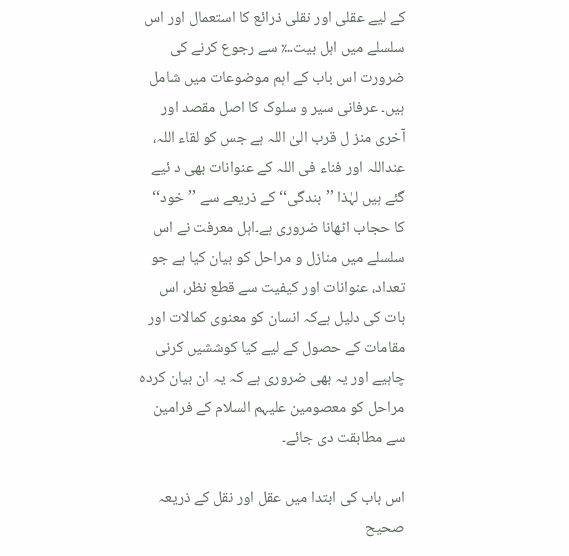کے لیے عقلی اور نقلی ذرائع کا استعمال اور اس سلسلے میں اہل بیت؊ سے رجوع کرنے کی ضرورت اس باب کے اہم موضوعات میں شامل ہیں۔ عرفانی سیر و سلوک کا اصل مقصد اور آخری منز ل قرب الیٰ اللہ ہے جس کو لقاء اللہ، عنداللہ اور فناء فی اللہ کے عنوانات بھی د ئیے گئے ہیں لہٰذا ’’بندگی‘‘ کے ذریعے سے ’’خود‘‘ کا حجاب اٹھانا ضروری ہے۔اہل معرفت نے اس سلسلے میں منازل و مراحل کو بیان کیا ہے جو تعداد، عنوانات اور کیفیت سے قطع نظر، اس بات کی دلیل ہےکہ انسان کو معنوی كمالات اور مقامات کے حصول کے لیے کیا کوششیں کرنی چاہیے اور یہ بھی ضروری ہے کہ یہ ان بیان کردہ مراحل کو معصومين علیہم السلام کے فرامین سے مطابقت دی جائے۔

اس باب کی ابتدا میں عقل اور نقل کے ذریعہ صحیح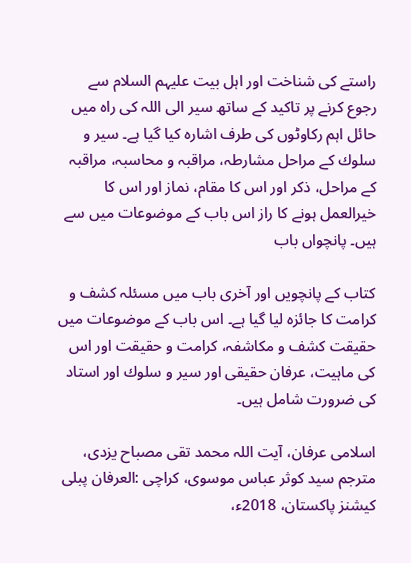راستے کی شناخت اور اہل بیت علیہم السلام سے رجوع کرنے پر تاکید کے ساتھ سير الی اللہ کی راہ میں حائل اہم رکاوٹوں کی طرف اشارہ کیا گیا ہے۔ سير و سلوك کے مراحل مشارطہ، مراقبہ و محاسبہ، مراقبہ کے مراحل، ذكر اور اس کا مقام، نماز اور اس کا خيرالعمل ہونے کا راز اس باب کے موضوعات میں سے ہیں۔ پانچواں باب

کتاب کے پانچویں اور آخری باب میں مسئلہ كشف و كرامت کا جائزہ لیا گیا ہے۔ اس باب کے موضوعات میں حقيقت كشف و مكاشفہ، كرامت و حقيقت اور اس کی ماہیت، عرفان حقيقی اور سير و سلوك اور استاد کی ضرورت شامل ہیں۔

اسلامی عرفان، آیت اللہ محمد تقی مصباح یزدی، مترجم سید کوثر عباس موسوی، کراچی :العرفان پبلی کیشنز پاکستان، 2018ء،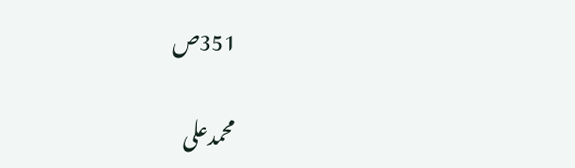351ص

محمدعلی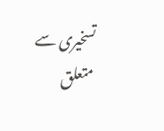تسخیری سے متعلق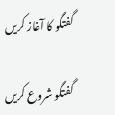گفتگو کا آغاز کریں

گفتگو شروع کریں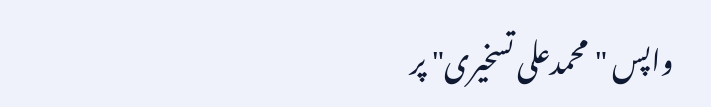واپس "محمدعلی تسخیری" پر